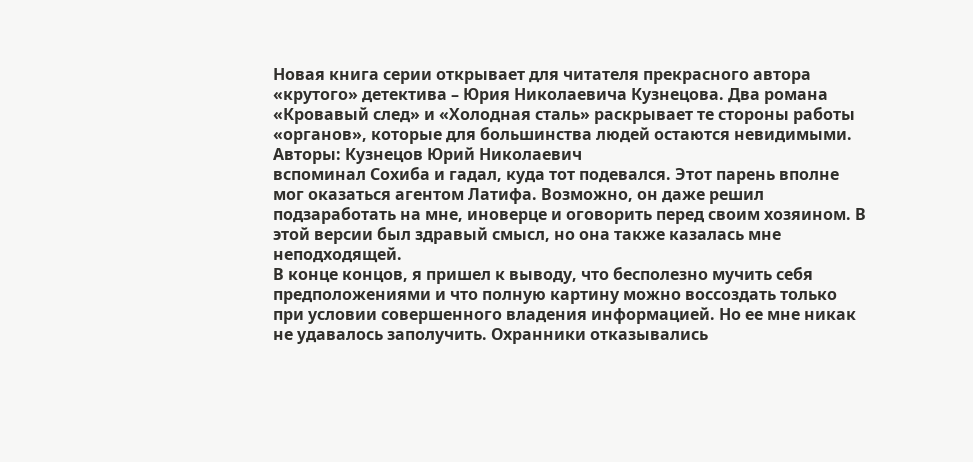Новая книга серии открывает для читателя прекрасного автора «крутого» детектива – Юрия Николаевича Кузнецова. Два романа «Кровавый след» и «Холодная сталь» раскрывает те стороны работы «органов», которые для большинства людей остаются невидимыми.
Авторы: Кузнецов Юрий Николаевич
вспоминал Сохиба и гадал, куда тот подевался. Этот парень вполне мог оказаться агентом Латифа. Возможно, он даже решил подзаработать на мне, иноверце и оговорить перед своим хозяином. В этой версии был здравый смысл, но она также казалась мне неподходящей.
В конце концов, я пришел к выводу, что бесполезно мучить себя предположениями и что полную картину можно воссоздать только при условии совершенного владения информацией. Но ее мне никак не удавалось заполучить. Охранники отказывались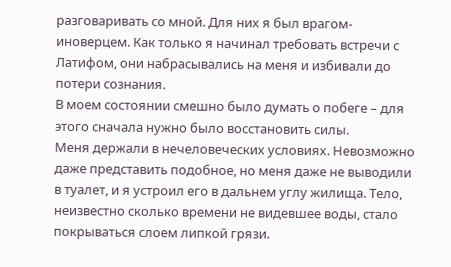разговаривать со мной. Для них я был врагом-иноверцем. Как только я начинал требовать встречи с Латифом, они набрасывались на меня и избивали до потери сознания.
В моем состоянии смешно было думать о побеге – для этого сначала нужно было восстановить силы.
Меня держали в нечеловеческих условиях. Невозможно даже представить подобное, но меня даже не выводили в туалет, и я устроил его в дальнем углу жилища. Тело, неизвестно сколько времени не видевшее воды, стало покрываться слоем липкой грязи.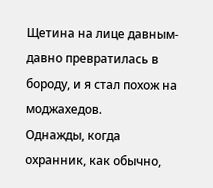Щетина на лице давным-давно превратилась в бороду, и я стал похож на моджахедов.
Однажды, когда охранник, как обычно,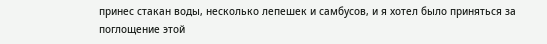принес стакан воды, несколько лепешек и самбусов, и я хотел было приняться за поглощение этой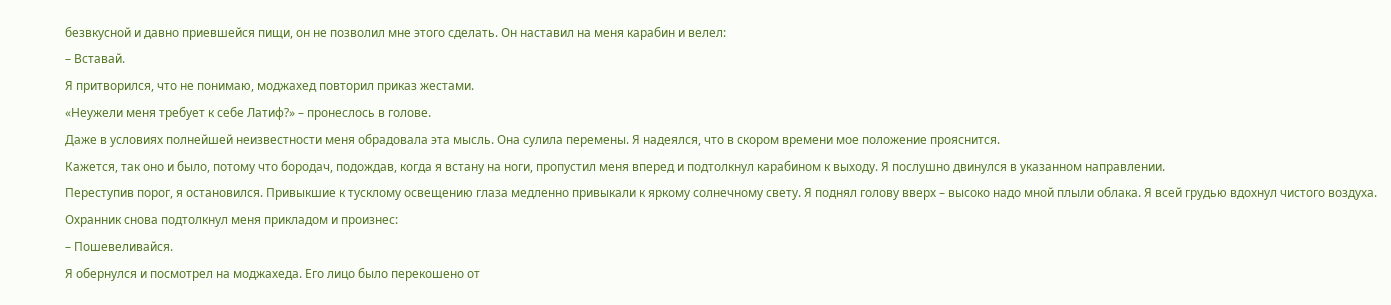безвкусной и давно приевшейся пищи, он не позволил мне этого сделать. Он наставил на меня карабин и велел:
– Вставай.
Я притворился, что не понимаю, моджахед повторил приказ жестами.
«Неужели меня требует к себе Латиф?» – пронеслось в голове.
Даже в условиях полнейшей неизвестности меня обрадовала эта мысль. Она сулила перемены. Я надеялся, что в скором времени мое положение прояснится.
Кажется, так оно и было, потому что бородач, подождав, когда я встану на ноги, пропустил меня вперед и подтолкнул карабином к выходу. Я послушно двинулся в указанном направлении.
Переступив порог, я остановился. Привыкшие к тусклому освещению глаза медленно привыкали к яркому солнечному свету. Я поднял голову вверх – высоко надо мной плыли облака. Я всей грудью вдохнул чистого воздуха.
Охранник снова подтолкнул меня прикладом и произнес:
– Пошевеливайся.
Я обернулся и посмотрел на моджахеда. Его лицо было перекошено от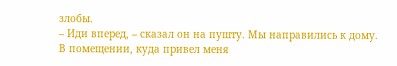злобы.
– Иди вперед, – сказал он на пушту. Мы направились к дому.
В помещении, куда привел меня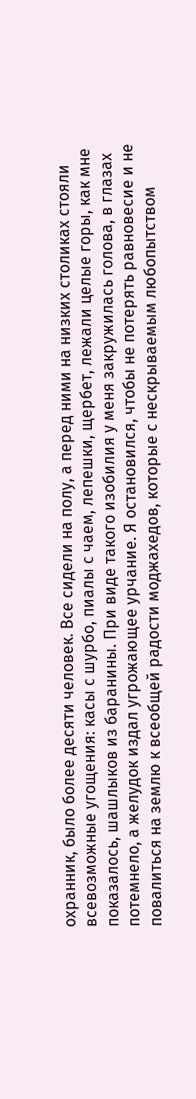охранник, было более десяти человек. Все сидели на полу, а перед ними на низких столиках стояли всевозможные угощения: касы с шурбо, пиалы с чаем, лепешки, щербет, лежали целые горы, как мне показалось, шашлыков из баранины. При виде такого изобилия у меня закружилась голова, в глазах потемнело, а желудок издал угрожающее урчание. Я остановился, чтобы не потерять равновесие и не повалиться на землю к всеобщей радости моджахедов, которые с нескрываемым любопытством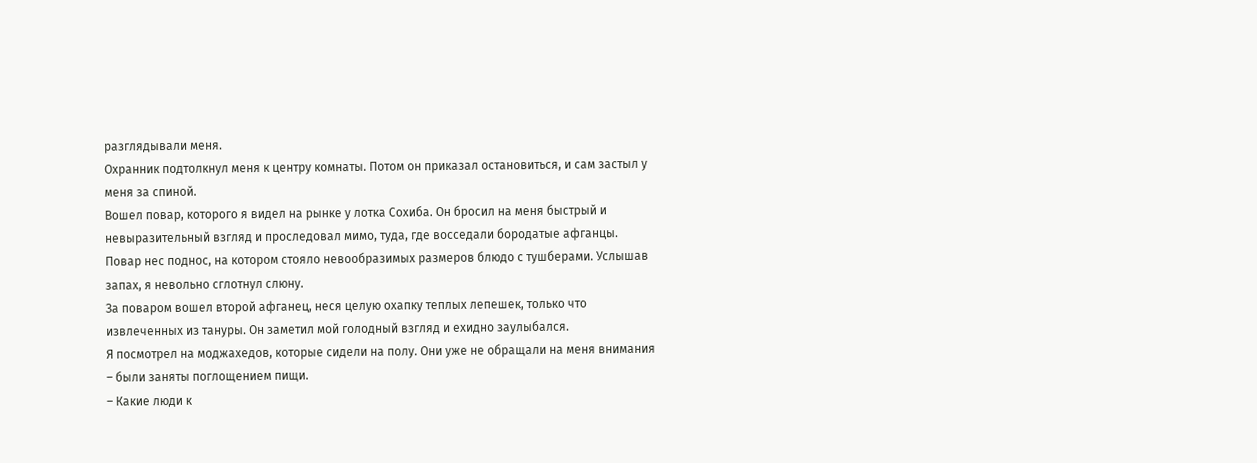разглядывали меня.
Охранник подтолкнул меня к центру комнаты. Потом он приказал остановиться, и сам застыл у меня за спиной.
Вошел повар, которого я видел на рынке у лотка Сохиба. Он бросил на меня быстрый и невыразительный взгляд и проследовал мимо, туда, где восседали бородатые афганцы. Повар нес поднос, на котором стояло невообразимых размеров блюдо с тушберами. Услышав запах, я невольно сглотнул слюну.
За поваром вошел второй афганец, неся целую охапку теплых лепешек, только что извлеченных из тануры. Он заметил мой голодный взгляд и ехидно заулыбался.
Я посмотрел на моджахедов, которые сидели на полу. Они уже не обращали на меня внимания – были заняты поглощением пищи.
– Какие люди к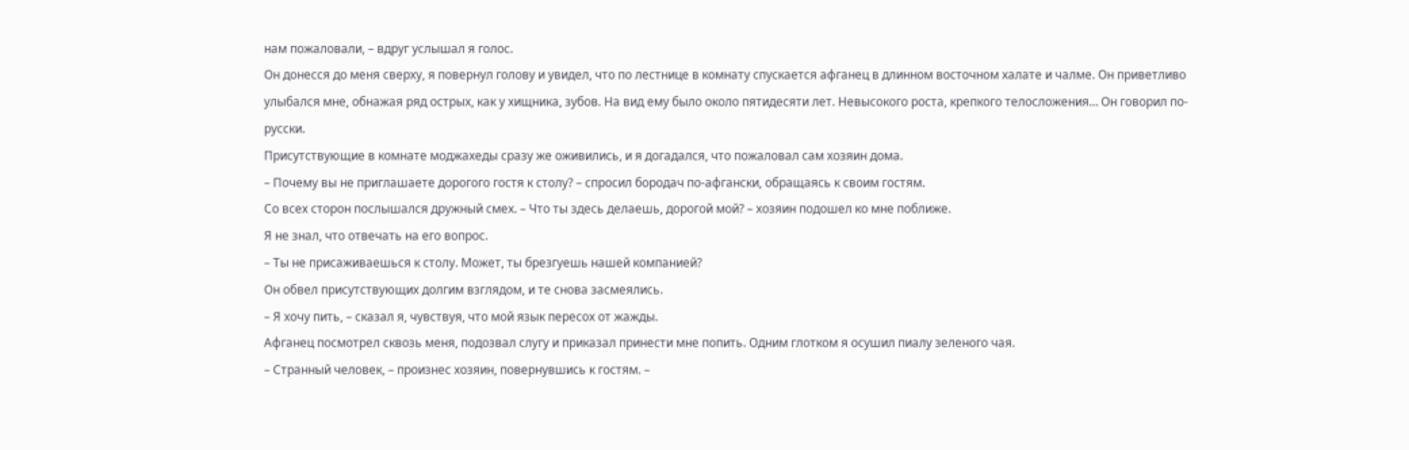нам пожаловали, – вдруг услышал я голос.
Он донесся до меня сверху, я повернул голову и увидел, что по лестнице в комнату спускается афганец в длинном восточном халате и чалме. Он приветливо улыбался мне, обнажая ряд острых, как у хищника, зубов. На вид ему было около пятидесяти лет. Невысокого роста, крепкого телосложения… Он говорил по-русски.
Присутствующие в комнате моджахеды сразу же оживились, и я догадался, что пожаловал сам хозяин дома.
– Почему вы не приглашаете дорогого гостя к столу? – спросил бородач по-афгански, обращаясь к своим гостям.
Со всех сторон послышался дружный смех. – Что ты здесь делаешь, дорогой мой? – хозяин подошел ко мне поближе.
Я не знал, что отвечать на его вопрос.
– Ты не присаживаешься к столу. Может, ты брезгуешь нашей компанией?
Он обвел присутствующих долгим взглядом, и те снова засмеялись.
– Я хочу пить, – сказал я, чувствуя, что мой язык пересох от жажды.
Афганец посмотрел сквозь меня, подозвал слугу и приказал принести мне попить. Одним глотком я осушил пиалу зеленого чая.
– Странный человек, – произнес хозяин, повернувшись к гостям. –